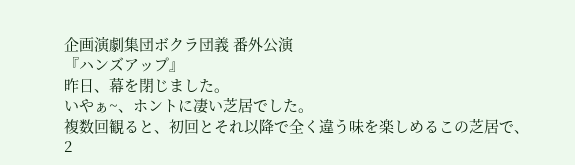企画演劇集団ボクラ団義 番外公演
『ハンズアップ』
昨日、幕を閉じました。
いやぁ~、ホントに凄い芝居でした。
複数回観ると、初回とそれ以降で全く違う味を楽しめるこの芝居で、
2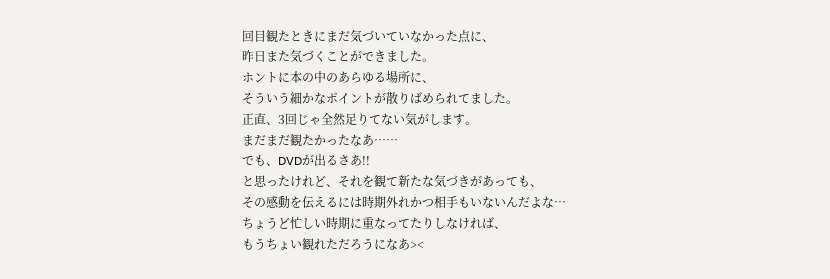回目観たときにまだ気づいていなかった点に、
昨日また気づくことができました。
ホントに本の中のあらゆる場所に、
そういう細かなポイントが散りばめられてました。
正直、3回じゃ全然足りてない気がします。
まだまだ観たかったなあ……
でも、DVDが出るさあ!!
と思ったけれど、それを観て新たな気づきがあっても、
その感動を伝えるには時期外れかつ相手もいないんだよな…
ちょうど忙しい時期に重なってたりしなければ、
もうちょい観れただろうになあ><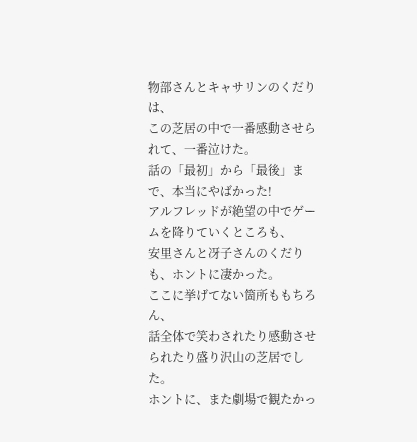物部さんとキャサリンのくだりは、
この芝居の中で一番感動させられて、一番泣けた。
話の「最初」から「最後」まで、本当にやばかった!
アルフレッドが絶望の中でゲームを降りていくところも、
安里さんと冴子さんのくだりも、ホントに凄かった。
ここに挙げてない箇所ももちろん、
話全体で笑わされたり感動させられたり盛り沢山の芝居でした。
ホントに、また劇場で観たかっ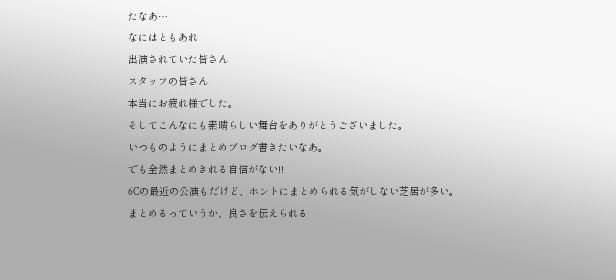たなあ…
なにはともあれ
出演されていた皆さん
スタッフの皆さん
本当にお疲れ様でした。
そしてこんなにも素晴らしい舞台をありがとうございました。
いつものようにまとめブログ書きたいなあ。
でも全然まとめきれる自信がない!!
6Cの最近の公演もだけど、ホントにまとめられる気がしない芝居が多い。
まとめるっていうか、良さを伝えられる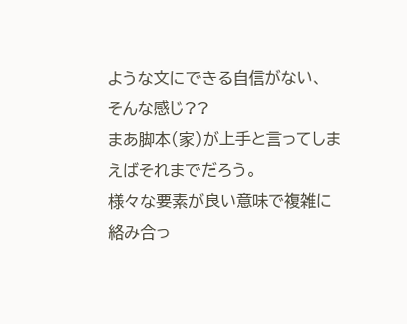ような文にできる自信がない、
そんな感じ??
まあ脚本(家)が上手と言ってしまえばそれまでだろう。
様々な要素が良い意味で複雑に絡み合っ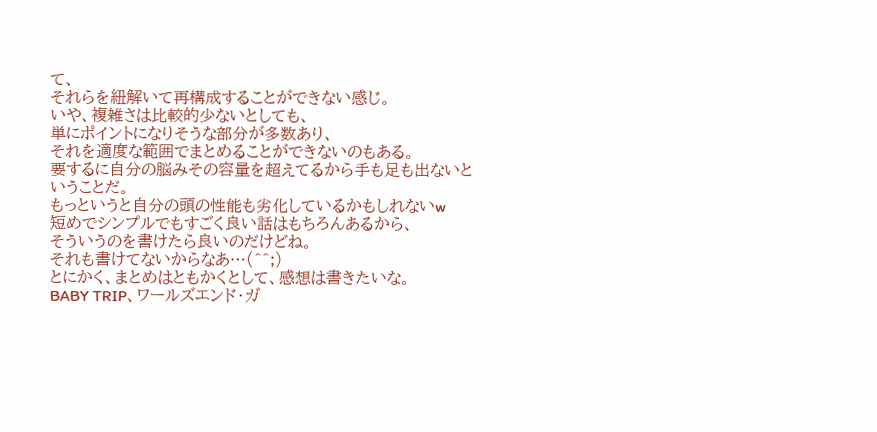て、
それらを紐解いて再構成することができない感じ。
いや、複雑さは比較的少ないとしても、
単にポイントになりそうな部分が多数あり、
それを適度な範囲でまとめることができないのもある。
要するに自分の脳みその容量を超えてるから手も足も出ないということだ。
もっというと自分の頭の性能も劣化しているかもしれないw
短めでシンプルでもすごく良い話はもちろんあるから、
そういうのを書けたら良いのだけどね。
それも書けてないからなあ…(^^;)
とにかく、まとめはともかくとして、感想は書きたいな。
BABY TRIP、ワールズエンド・ガ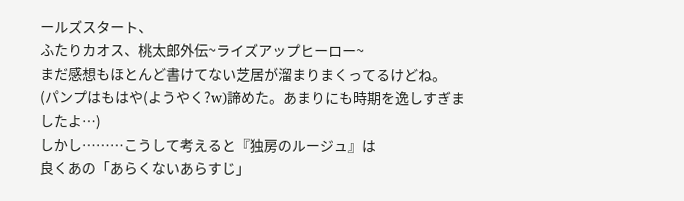ールズスタート、
ふたりカオス、桃太郎外伝~ライズアップヒーロー~
まだ感想もほとんど書けてない芝居が溜まりまくってるけどね。
(パンプはもはや(ようやく?w)諦めた。あまりにも時期を逸しすぎましたよ…)
しかし………こうして考えると『独房のルージュ』は
良くあの「あらくないあらすじ」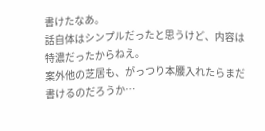書けたなあ。
話自体はシンプルだったと思うけど、内容は特濃だったからねえ。
案外他の芝居も、がっつり本腰入れたらまだ書けるのだろうか…